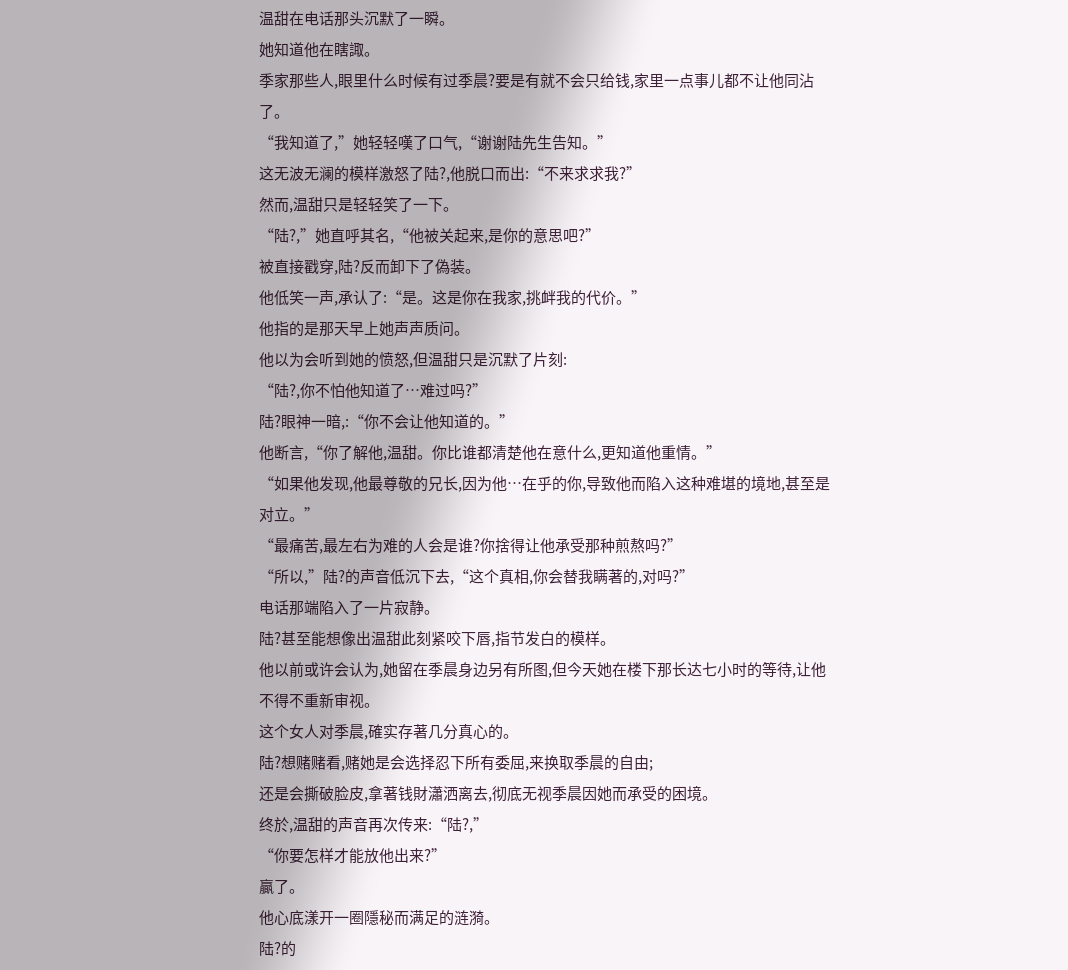温甜在电话那头沉默了一瞬。
她知道他在瞎諏。
季家那些人,眼里什么时候有过季晨?要是有就不会只给钱,家里一点事儿都不让他同沾了。
“我知道了,”她轻轻嘆了口气,“谢谢陆先生告知。”
这无波无澜的模样激怒了陆?,他脱口而出:“不来求求我?”
然而,温甜只是轻轻笑了一下。
“陆?,”她直呼其名,“他被关起来,是你的意思吧?”
被直接戳穿,陆?反而卸下了偽装。
他低笑一声,承认了:“是。这是你在我家,挑衅我的代价。”
他指的是那天早上她声声质问。
他以为会听到她的愤怒,但温甜只是沉默了片刻:
“陆?,你不怕他知道了…难过吗?”
陆?眼神一暗,:“你不会让他知道的。”
他断言,“你了解他,温甜。你比谁都清楚他在意什么,更知道他重情。”
“如果他发现,他最尊敬的兄长,因为他…在乎的你,导致他而陷入这种难堪的境地,甚至是对立。”
“最痛苦,最左右为难的人会是谁?你捨得让他承受那种煎熬吗?”
“所以,”陆?的声音低沉下去,“这个真相,你会替我瞒著的,对吗?”
电话那端陷入了一片寂静。
陆?甚至能想像出温甜此刻紧咬下唇,指节发白的模样。
他以前或许会认为,她留在季晨身边另有所图,但今天她在楼下那长达七小时的等待,让他不得不重新审视。
这个女人对季晨,確实存著几分真心的。
陆?想赌赌看,赌她是会选择忍下所有委屈,来换取季晨的自由;
还是会撕破脸皮,拿著钱財瀟洒离去,彻底无视季晨因她而承受的困境。
终於,温甜的声音再次传来:“陆?,”
“你要怎样才能放他出来?”
贏了。
他心底漾开一圈隱秘而满足的涟漪。
陆?的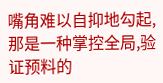嘴角难以自抑地勾起,那是一种掌控全局,验证预料的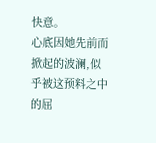快意。
心底因她先前而掀起的波澜,似乎被这预料之中的屈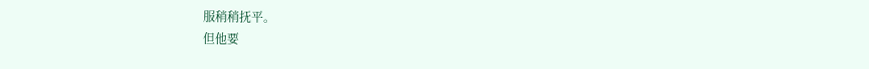服稍稍抚平。
但他要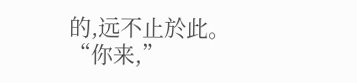的,远不止於此。
“你来,”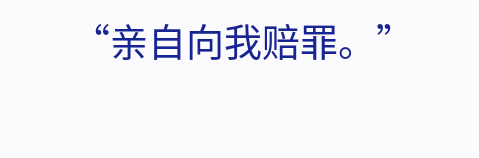“亲自向我赔罪。”